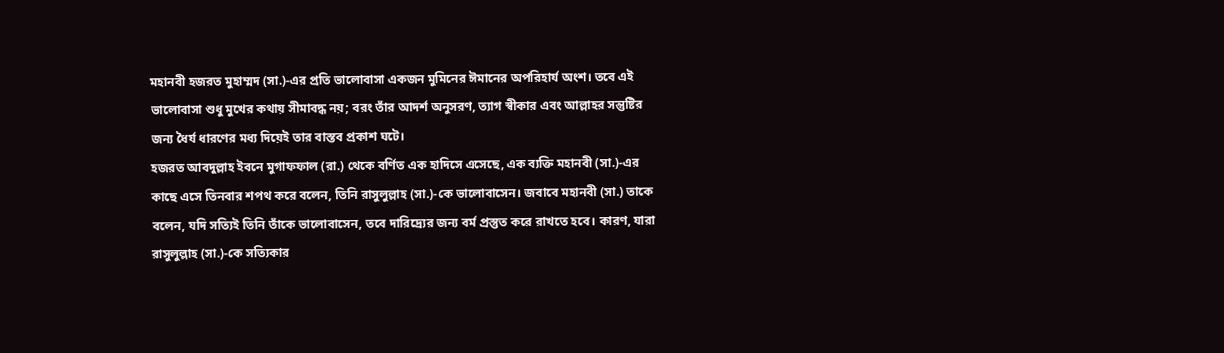মহানবী হজরত মুহাম্মদ (সা.)-এর প্রতি ভালোবাসা একজন মুমিনের ঈমানের অপরিহার্য অংশ। তবে এই ভালোবাসা শুধু মুখের কথায় সীমাবদ্ধ নয়; বরং তাঁর আদর্শ অনুসরণ, ত্যাগ স্বীকার এবং আল্লাহর সন্তুষ্টির জন্য ধৈর্য ধারণের মধ্য দিয়েই তার বাস্তব প্রকাশ ঘটে।
হজরত আবদুল্লাহ ইবনে মুগাফফাল (রা.) থেকে বর্ণিত এক হাদিসে এসেছে, এক ব্যক্তি মহানবী (সা.)-এর কাছে এসে তিনবার শপথ করে বলেন, তিনি রাসুলুল্লাহ (সা.)-কে ভালোবাসেন। জবাবে মহানবী (সা.) তাকে বলেন, যদি সত্যিই তিনি তাঁকে ভালোবাসেন, তবে দারিদ্র্যের জন্য বর্ম প্রস্তুত করে রাখতে হবে। কারণ, যারা রাসুলুল্লাহ (সা.)-কে সত্যিকার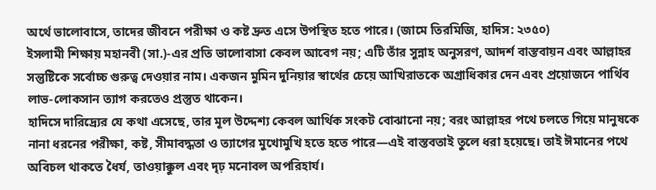অর্থে ভালোবাসে, তাদের জীবনে পরীক্ষা ও কষ্ট দ্রুত এসে উপস্থিত হতে পারে। (জামে তিরমিজি, হাদিস: ২৩৫০)
ইসলামী শিক্ষায় মহানবী (সা.)-এর প্রতি ভালোবাসা কেবল আবেগ নয়; এটি তাঁর সুন্নাহ অনুসরণ, আদর্শ বাস্তবায়ন এবং আল্লাহর সন্তুষ্টিকে সর্বোচ্চ গুরুত্ব দেওয়ার নাম। একজন মুমিন দুনিয়ার স্বার্থের চেয়ে আখিরাতকে অগ্রাধিকার দেন এবং প্রয়োজনে পার্থিব লাভ-লোকসান ত্যাগ করতেও প্রস্তুত থাকেন।
হাদিসে দারিদ্র্যের যে কথা এসেছে, তার মূল উদ্দেশ্য কেবল আর্থিক সংকট বোঝানো নয়; বরং আল্লাহর পথে চলতে গিয়ে মানুষকে নানা ধরনের পরীক্ষা, কষ্ট, সীমাবদ্ধতা ও ত্যাগের মুখোমুখি হতে হতে পারে—এই বাস্তবতাই তুলে ধরা হয়েছে। তাই ঈমানের পথে অবিচল থাকতে ধৈর্য, তাওয়াক্কুল এবং দৃঢ় মনোবল অপরিহার্য।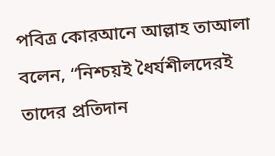পবিত্র কোরআনে আল্লাহ তাআলা বলেন, “নিশ্চয়ই ধৈর্যশীলদেরই তাদের প্রতিদান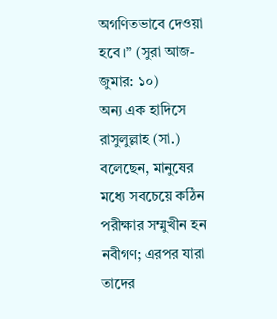অগণিতভাবে দেওয়া হবে।” (সুরা আজ-জুমার: ১০)
অন্য এক হাদিসে রাসুলুল্লাহ (সা.) বলেছেন, মানুষের মধ্যে সবচেয়ে কঠিন পরীক্ষার সম্মুখীন হন নবীগণ; এরপর যারা তাদের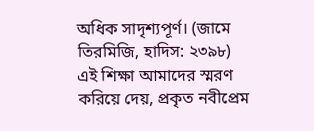অধিক সাদৃশ্যপূর্ণ। (জামে তিরমিজি, হাদিস: ২৩৯৮)
এই শিক্ষা আমাদের স্মরণ করিয়ে দেয়, প্রকৃত নবীপ্রেম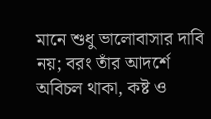মানে শুধু ভালোবাসার দাবি নয়; বরং তাঁর আদর্শে অবিচল থাকা, কষ্ট ও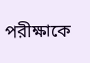পরীক্ষাকে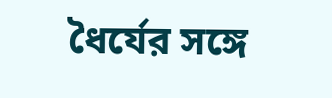ধৈর্যের সঙ্গে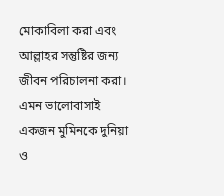মোকাবিলা করা এবং আল্লাহর সন্তুষ্টির জন্য জীবন পরিচালনা করা। এমন ভালোবাসাই একজন মুমিনকে দুনিয়া ও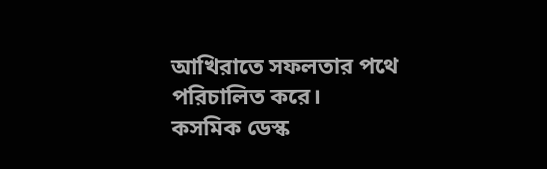আখিরাতে সফলতার পথে পরিচালিত করে।
কসমিক ডেস্ক